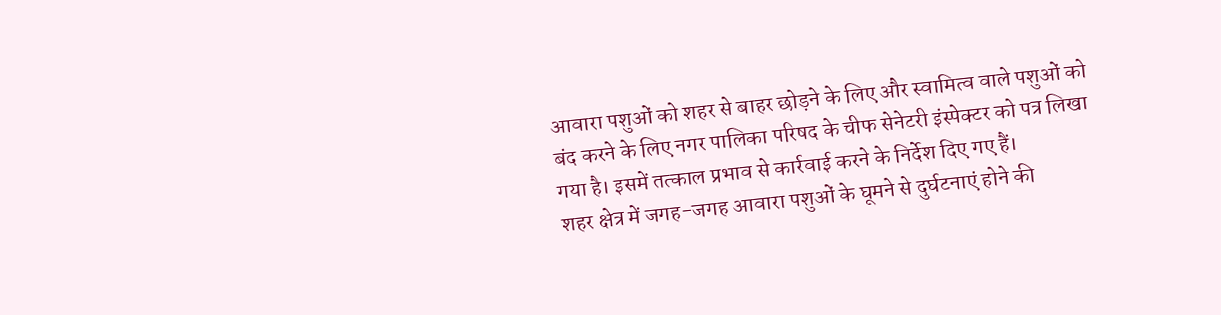आवारा पशुओं को शहर से बाहर छोड़ने के लिए और स्वामित्व वाले पशुओं को बंद करने के लिए नगर पालिका परिषद के चीफ सेनेटरी इंस्पेक्टर को पत्र लिखा गया है। इसमें तत्काल प्रभाव से कार्रवाई करने के निर्देश दिए गए हैं।
शहर क्षेत्र में जगह-जगह आवारा पशुओं के घूमने से दुर्घटनाएं होने की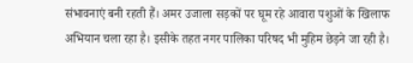संभावनाएं बनी रहती हैं। अमर उजाला सड़कों पर घूम रहे आवारा पशुओं के खिलाफ अभियान चला रहा है। इसीके तहत नगर पालिका परिषद भी मुहिम छेड़ने जा रही है।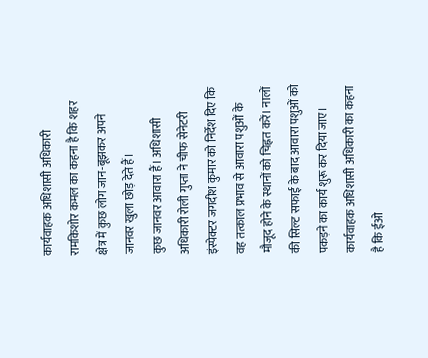कार्यवाहक अधिशासी अधिकारी रामकिशोर कमल का कहना है कि शहर क्षेत्र में कुछ लोग जान-बूझकर अपने जानवर खुला छोड़ देते हैं।
कुछ जानवर आवारा हैं। अधिशासी अधिकारी रोली गुप्ता ने चीफ सेनेटरी इंस्पेक्टर जगदीश कुमार को निर्देश दिए कि वह तत्काल प्रभाव से आवारा पशुओं के मौजूद होने के स्थानों को चिह्नत करें। नालों की सिल्ट सफाई के बाद आवारा पशुओं को पकड़ने का कार्य शुरू कर दिया जाए।
कार्यवाहक अधिशासी अधिकारी का कहना है कि ईओ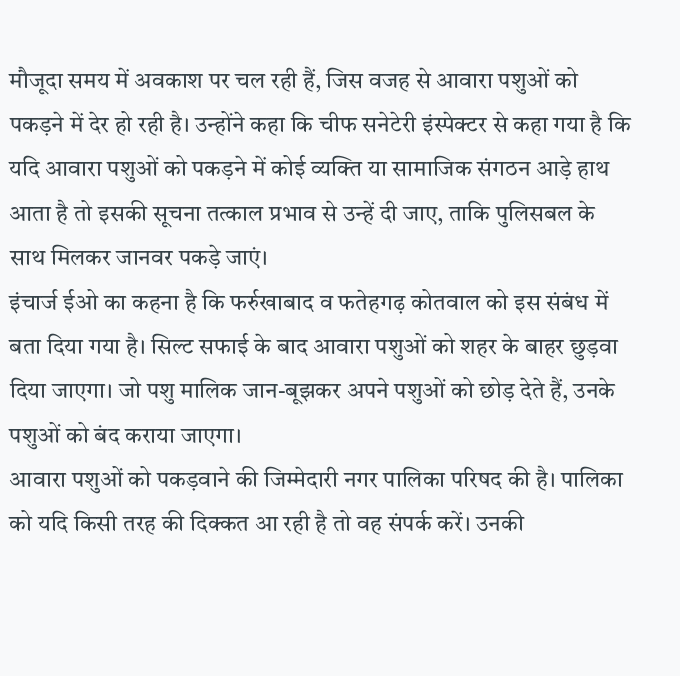मौजूदा समय में अवकाश पर चल रही हैं, जिस वजह से आवारा पशुओं को पकड़ने में देर हो रही है। उन्होंने कहा कि चीफ सनेटेरी इंस्पेक्टर से कहा गया है कि यदि आवारा पशुओं को पकड़ने में कोई व्यक्ति या सामाजिक संगठन आड़े हाथ आता है तो इसकी सूचना तत्काल प्रभाव से उन्हें दी जाए, ताकि पुलिसबल के साथ मिलकर जानवर पकड़े जाएं।
इंचार्ज ईओ का कहना है कि फर्रुखाबाद व फतेहगढ़ कोतवाल को इस संबंध में बता दिया गया है। सिल्ट सफाई के बाद आवारा पशुओं को शहर के बाहर छुड़वा दिया जाएगा। जो पशु मालिक जान-बूझकर अपने पशुओं को छोड़ देते हैं, उनके पशुओं को बंद कराया जाएगा।
आवारा पशुओं को पकड़वाने की जिम्मेदारी नगर पालिका परिषद की है। पालिका को यदि किसी तरह की दिक्कत आ रही है तो वह संपर्क करें। उनकी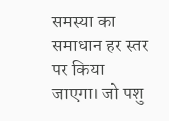समस्या का समाधान हर स्तर पर किया जाएगा। जो पशु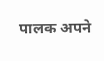पालक अपने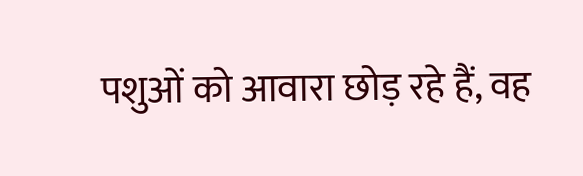पशुओं को आवारा छोड़ रहे हैं, वह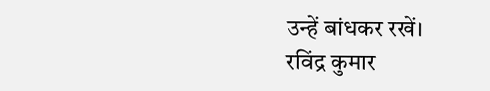उन्हें बांधकर रखें।
रविंद्र कुमार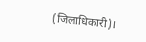(जिलाधिकारी)।